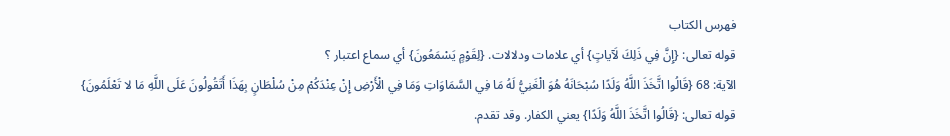فهرس الكتاب
قوله تعالى: {إِنَّ فِي ذَلِكَ لَآياتٍ} أي علامات ودلالات. {لِقَوْمٍ يَسْمَعُونَ} أي سماع اعتبار ؟
الآية: 68 {قَالُوا اتَّخَذَ اللَّهُ وَلَدًا سُبْحَانَهُ هُوَ الْغَنِيُّ لَهُ مَا فِي السَّمَاوَاتِ وَمَا فِي الْأَرْضِ إِنْ عِنْدَكُمْ مِنْ سُلْطَانٍ بِهَذَا أَتَقُولُونَ عَلَى اللَّهِ مَا لا تَعْلَمُونَ}
قوله تعالى: {قَالُوا اتَّخَذَ اللَّهُ وَلَدًا} يعني الكفار. وقد تقدم.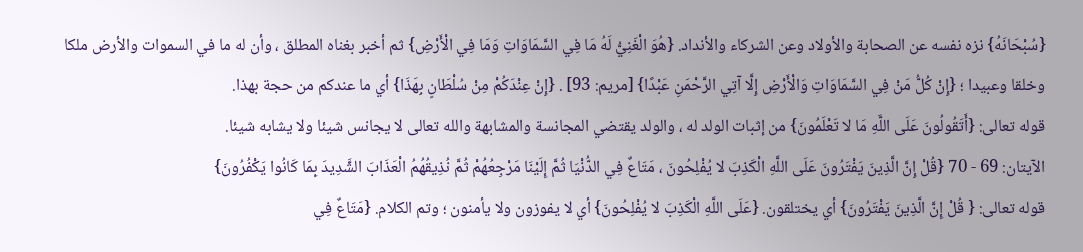{سُبْحَانَهُ} نزه نفسه عن الصحابة والأولاد وعن الشركاء والأنداد. {هُوَ الْغَنِيُّ لَهُ مَا فِي السَّمَاوَاتِ وَمَا فِي الْأَرْضِ} ثم أخبر بغناه المطلق ، وأن له ما في السموات والأرض ملكا وخلقا وعبيدا ؛ {إِنْ كُلُّ مَنْ فِي السَّمَاوَاتِ وَالْأَرْضِ إِلَّا آتِي الرَّحْمَنِ عَبْدًا} [مريم: 93] . {إِنْ عِنْدَكُمْ مِنْ سُلْطَانٍ بِهَذَا} أي ما عندكم من حجة بهذا.
قوله تعالى: {أَتَقُولُونَ عَلَى اللَّهِ مَا لا تَعْلَمُونَ} من إثبات الولد له ، والولد يقتضي المجانسة والمشابهة والله تعالى لا يجانس شيئا ولا يشابه شيئا.
الآيتان: 69 - 70 {قُلْ إِنَّ الَّذِينَ يَفْتَرُونَ عَلَى اللَّهِ الْكَذِبَ لا يُفْلِحُونَ ، مَتَاعٌ فِي الدُّنْيَا ثُمَّ إِلَيْنَا مَرْجِعُهُمْ ثُمَّ نُذِيقُهُمُ الْعَذَابَ الشَّدِيدَ بِمَا كَانُوا يَكْفُرُونَ}
قوله تعالى: { قُلْ إِنَّ الَّذِينَ يَفْتَرُونَ} أي يختلقون. {عَلَى اللَّهِ الْكَذِبَ لا يُفْلِحُونَ} أي لا يفوزون ولا يأمنون ؛ وتم الكلام. {مَتَاعٌ فِي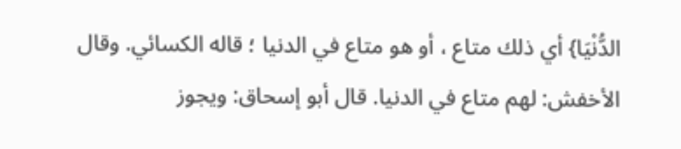الدُّنْيَا} أي ذلك متاع ، أو هو متاع في الدنيا ؛ قاله الكسائي. وقال الأخفش: لهم متاع في الدنيا. قال أبو إسحاق: ويجوز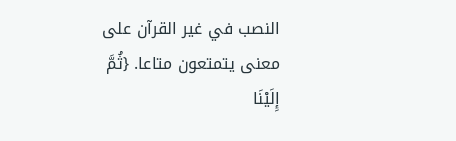النصب في غير القرآن على معنى يتمتعون متاعا. {ثُمَّ إِلَيْنَا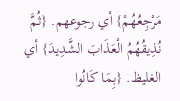مَرْجِعُهُمْ} أي رجوعهم. {ثُمَّ نُذِيقُهُمُ الْعَذَابَ الشَّدِيدَ} أي الغليظ. {بِمَا كَانُوا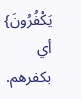يَكْفُرُونَ} أي بكفرهم.